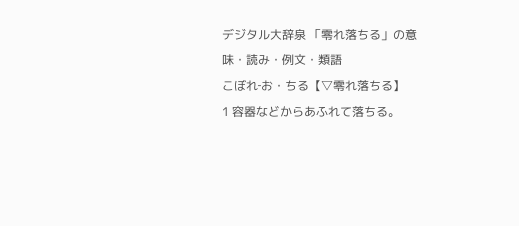デジタル大辞泉 「零れ落ちる」の意味・読み・例文・類語
こぼれ‐お・ちる【▽零れ落ちる】
1 容器などからあふれて落ちる。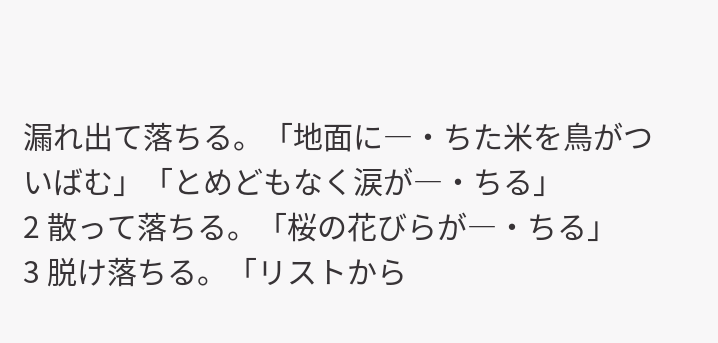漏れ出て落ちる。「地面に―・ちた米を鳥がついばむ」「とめどもなく涙が―・ちる」
2 散って落ちる。「桜の花びらが―・ちる」
3 脱け落ちる。「リストから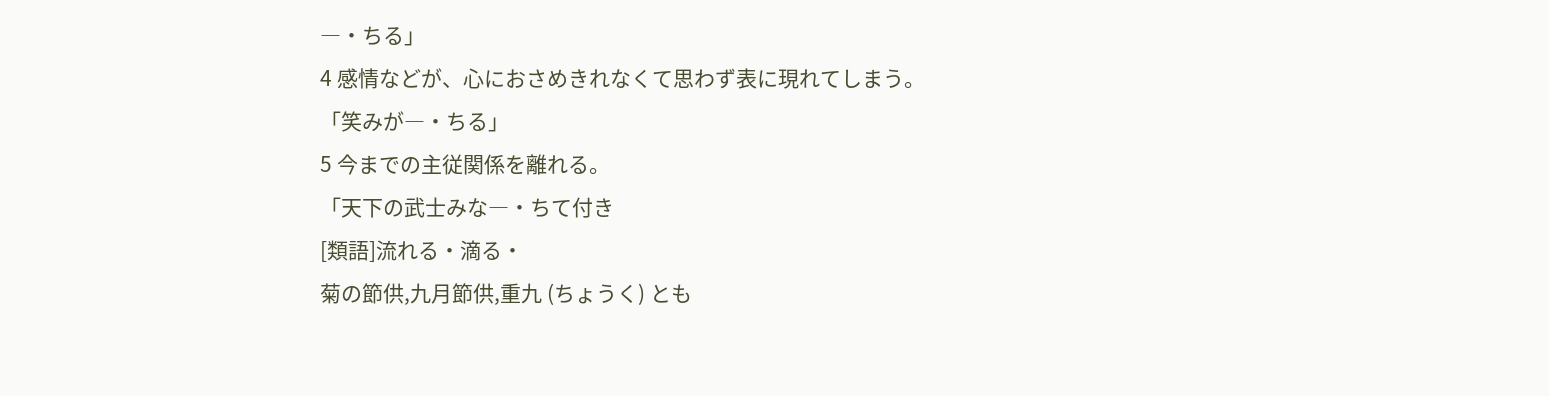―・ちる」
4 感情などが、心におさめきれなくて思わず表に現れてしまう。「笑みが―・ちる」
5 今までの主従関係を離れる。
「天下の武士みな―・ちて付き
[類語]流れる・滴る・
菊の節供,九月節供,重九 (ちょうく) とも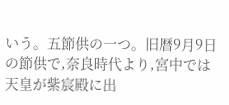いう。五節供の一つ。旧暦9月9日の節供で,奈良時代より,宮中では天皇が紫宸殿に出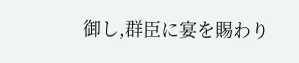御し,群臣に宴を賜わり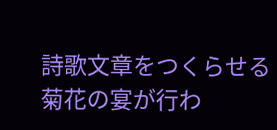詩歌文章をつくらせる菊花の宴が行わ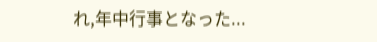れ,年中行事となった...